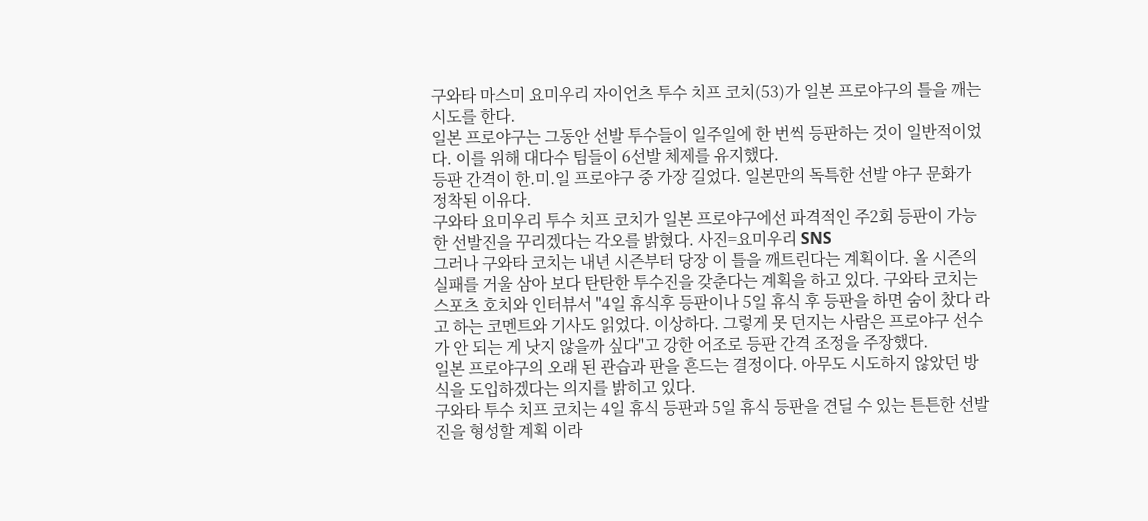구와타 마스미 요미우리 자이언츠 투수 치프 코치(53)가 일본 프로야구의 틀을 깨는 시도를 한다.
일본 프로야구는 그동안 선발 투수들이 일주일에 한 번씩 등판하는 것이 일반적이었다. 이를 위해 대다수 팀들이 6선발 체제를 유지했다.
등판 간격이 한.미.일 프로야구 중 가장 길었다. 일본만의 독특한 선발 야구 문화가 정착된 이유다.
구와타 요미우리 투수 치프 코치가 일본 프로야구에선 파격적인 주2회 등판이 가능한 선발진을 꾸리겠다는 각오를 밝혔다. 사진=요미우리 SNS
그러나 구와타 코치는 내년 시즌부터 당장 이 틀을 깨트린다는 계획이다. 올 시즌의 실패를 거울 삼아 보다 탄탄한 투수진을 갖춘다는 계획을 하고 있다. 구와타 코치는 스포츠 호치와 인터뷰서 "4일 휴식후 등판이나 5일 휴식 후 등판을 하면 숨이 찼다 라고 하는 코멘트와 기사도 읽었다. 이상하다. 그렇게 못 던지는 사람은 프로야구 선수가 안 되는 게 낫지 않을까 싶다"고 강한 어조로 등판 간격 조정을 주장했다.
일본 프로야구의 오래 된 관습과 판을 흔드는 결정이다. 아무도 시도하지 않았던 방식을 도입하겠다는 의지를 밝히고 있다.
구와타 투수 치프 코치는 4일 휴식 등판과 5일 휴식 등판을 견딜 수 있는 튼튼한 선발진을 형성할 계획 이라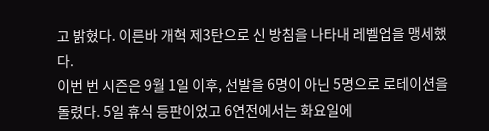고 밝혔다. 이른바 개혁 제3탄으로 신 방침을 나타내 레벨업을 맹세했다.
이번 번 시즌은 9월 1일 이후, 선발을 6명이 아닌 5명으로 로테이션을 돌렸다. 5일 휴식 등판이었고 6연전에서는 화요일에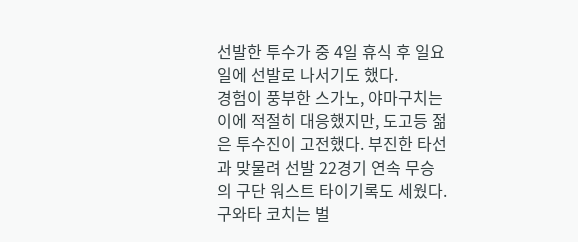선발한 투수가 중 4일 휴식 후 일요일에 선발로 나서기도 했다.
경험이 풍부한 스가노, 야마구치는 이에 적절히 대응했지만, 도고등 젊은 투수진이 고전했다. 부진한 타선과 맞물려 선발 22경기 연속 무승의 구단 워스트 타이기록도 세웠다.
구와타 코치는 벌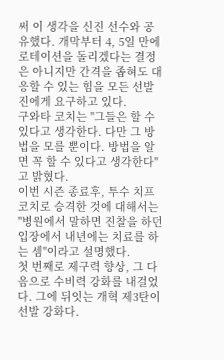써 이 생각을 신진 선수와 공유했다. 개막부터 4, 5일 만에 로테이션을 돌리겠다는 결정은 아니지만 간격을 좁혀도 대응할 수 있는 힘을 모든 선발진에게 요구하고 있다.
구와타 코치는 "그들은 할 수 있다고 생각한다. 다만 그 방법을 모를 뿐이다. 방법을 알면 꼭 할 수 있다고 생각한다"고 밝혔다.
이번 시즌 종료후, 투수 치프 코치로 승격한 것에 대해서는 "병원에서 말하면 진찰을 하던 입장에서 내년에는 치료를 하는 셈"이라고 설명했다.
첫 번째로 제구력 향상, 그 다음으로 수비력 강화를 내걸었다. 그에 뒤잇는 개혁 제3탄이 선발 강화다.